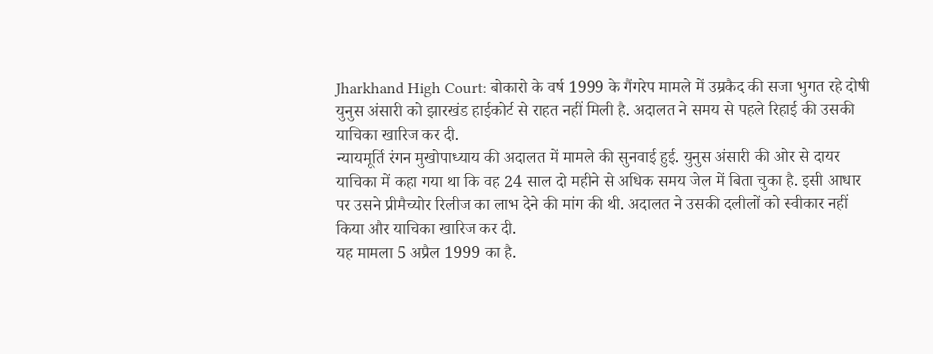Jharkhand High Court: बोकारो के वर्ष 1999 के गैंगरेप मामले में उम्रकैद की सजा भुगत रहे दोषी युनुस अंसारी को झारखंड हाईकोर्ट से राहत नहीं मिली है. अदालत ने समय से पहले रिहाई की उसकी याचिका खारिज कर दी.
न्यायमूर्ति रंगन मुखोपाध्याय की अदालत में मामले की सुनवाई हुई. युनुस अंसारी की ओर से दायर याचिका में कहा गया था कि वह 24 साल दो महीने से अधिक समय जेल में बिता चुका है. इसी आधार पर उसने प्रीमैच्योर रिलीज का लाभ देने की मांग की थी. अदालत ने उसकी दलीलों को स्वीकार नहीं किया और याचिका खारिज कर दी.
यह मामला 5 अप्रैल 1999 का है.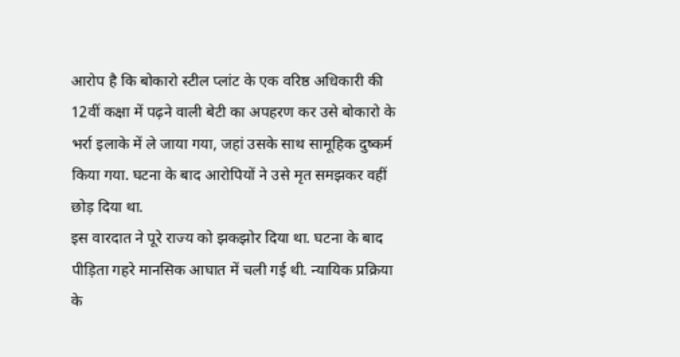आरोप है कि बोकारो स्टील प्लांट के एक वरिष्ठ अधिकारी की 12वीं कक्षा में पढ़ने वाली बेटी का अपहरण कर उसे बोकारो के भर्रा इलाके में ले जाया गया, जहां उसके साथ सामूहिक दुष्कर्म किया गया. घटना के बाद आरोपियों ने उसे मृत समझकर वहीं छोड़ दिया था.
इस वारदात ने पूरे राज्य को झकझोर दिया था. घटना के बाद पीड़िता गहरे मानसिक आघात में चली गई थी. न्यायिक प्रक्रिया के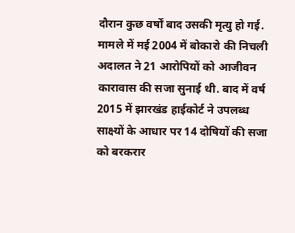दौरान कुछ वर्षों बाद उसकी मृत्यु हो गई.
मामले में मई 2004 में बोकारो की निचली अदालत ने 21 आरोपियों को आजीवन कारावास की सजा सुनाई थी. बाद में वर्ष 2015 में झारखंड हाईकोर्ट ने उपलब्ध साक्ष्यों के आधार पर 14 दोषियों की सजा को बरकरार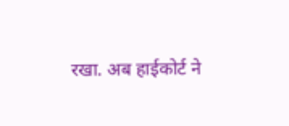रखा. अब हाईकोर्ट ने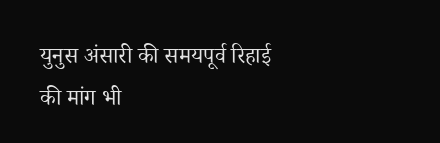युनुस अंसारी की समयपूर्व रिहाई की मांग भी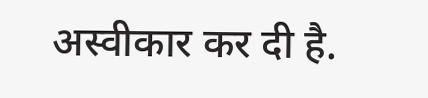अस्वीकार कर दी है.